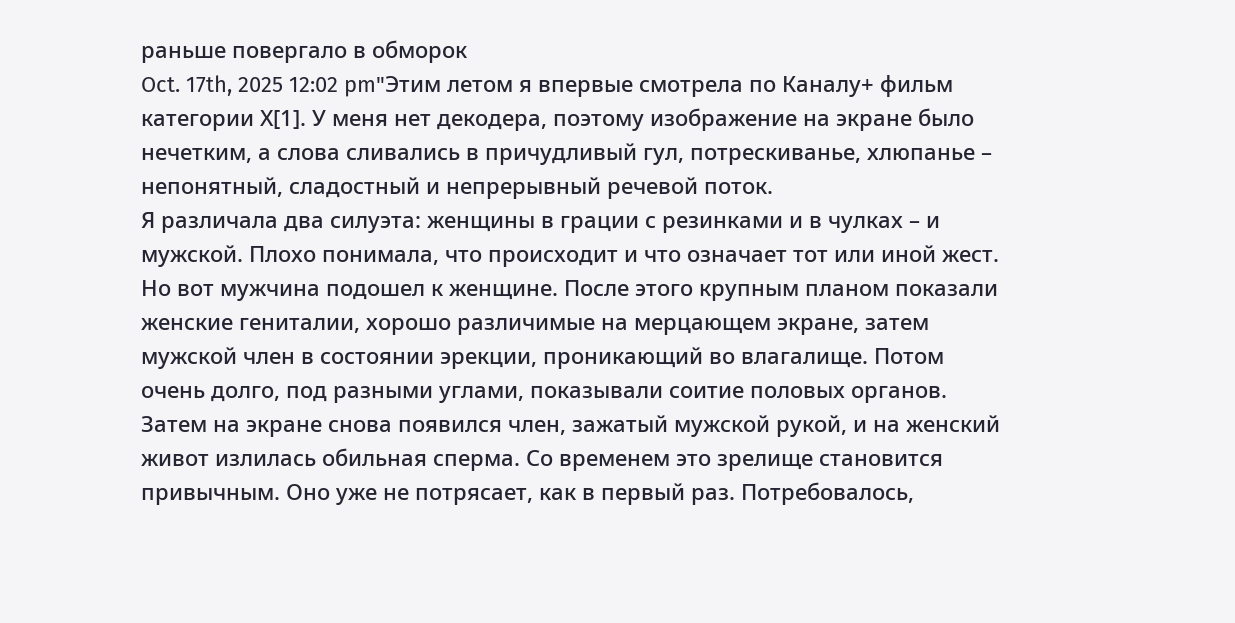раньше повергало в обморок
Oct. 17th, 2025 12:02 pm"Этим летом я впервые смотрела по Каналу+ фильм категории Х[1]. У меня нет декодера, поэтому изображение на экране было нечетким, а слова сливались в причудливый гул, потрескиванье, хлюпанье – непонятный, сладостный и непрерывный речевой поток.
Я различала два силуэта: женщины в грации с резинками и в чулках – и мужской. Плохо понимала, что происходит и что означает тот или иной жест. Но вот мужчина подошел к женщине. После этого крупным планом показали женские гениталии, хорошо различимые на мерцающем экране, затем мужской член в состоянии эрекции, проникающий во влагалище. Потом очень долго, под разными углами, показывали соитие половых органов. Затем на экране снова появился член, зажатый мужской рукой, и на женский живот излилась обильная сперма. Со временем это зрелище становится привычным. Оно уже не потрясает, как в первый раз. Потребовалось,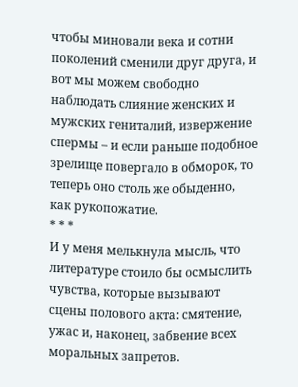чтобы миновали века и сотни поколений сменили друг друга, и вот мы можем свободно наблюдать слияние женских и мужских гениталий, извержение спермы – и если раньше подобное зрелище повергало в обморок, то теперь оно столь же обыденно, как рукопожатие.
* * *
И у меня мелькнула мысль, что литературе стоило бы осмыслить чувства, которые вызывают сцены полового акта: смятение, ужас и, наконец, забвение всех моральных запретов.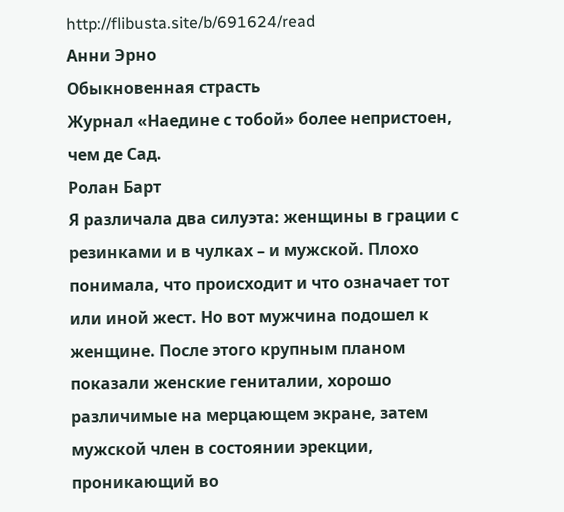http://flibusta.site/b/691624/read
Анни Эрно
Обыкновенная страсть
Журнал «Наедине с тобой» более непристоен, чем де Сад.
Ролан Барт
Я различала два силуэта: женщины в грации с резинками и в чулках – и мужской. Плохо понимала, что происходит и что означает тот или иной жест. Но вот мужчина подошел к женщине. После этого крупным планом показали женские гениталии, хорошо различимые на мерцающем экране, затем мужской член в состоянии эрекции, проникающий во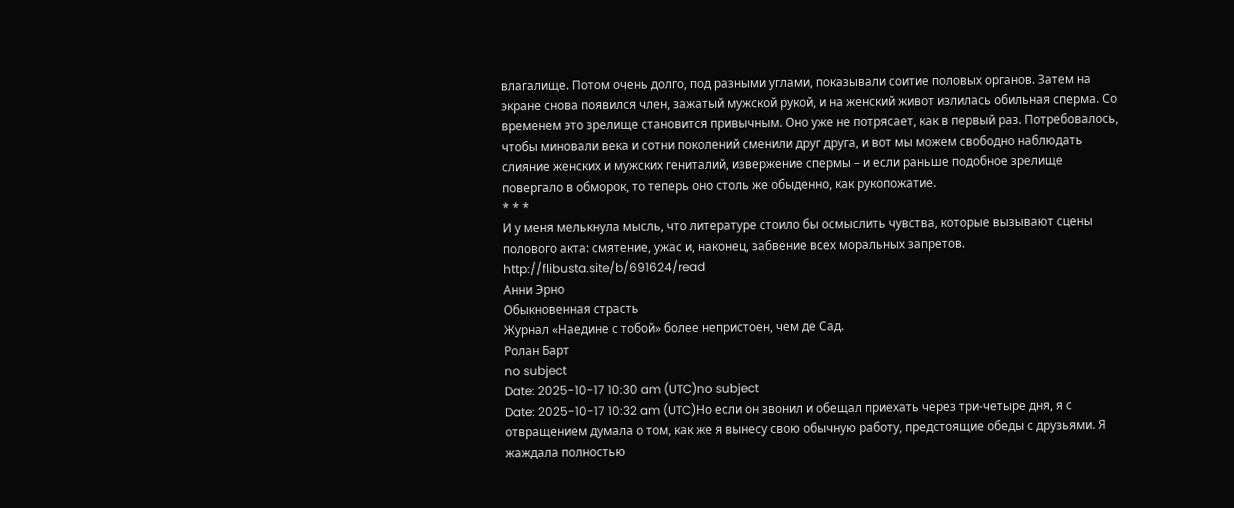влагалище. Потом очень долго, под разными углами, показывали соитие половых органов. Затем на экране снова появился член, зажатый мужской рукой, и на женский живот излилась обильная сперма. Со временем это зрелище становится привычным. Оно уже не потрясает, как в первый раз. Потребовалось, чтобы миновали века и сотни поколений сменили друг друга, и вот мы можем свободно наблюдать слияние женских и мужских гениталий, извержение спермы – и если раньше подобное зрелище повергало в обморок, то теперь оно столь же обыденно, как рукопожатие.
* * *
И у меня мелькнула мысль, что литературе стоило бы осмыслить чувства, которые вызывают сцены полового акта: смятение, ужас и, наконец, забвение всех моральных запретов.
http://flibusta.site/b/691624/read
Анни Эрно
Обыкновенная страсть
Журнал «Наедине с тобой» более непристоен, чем де Сад.
Ролан Барт
no subject
Date: 2025-10-17 10:30 am (UTC)no subject
Date: 2025-10-17 10:32 am (UTC)Но если он звонил и обещал приехать через три-четыре дня, я с отвращением думала о том, как же я вынесу свою обычную работу, предстоящие обеды с друзьями. Я жаждала полностью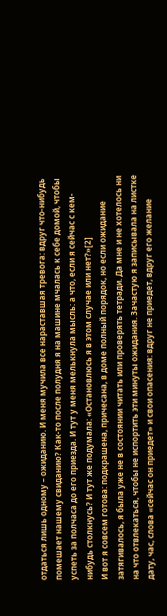отдаться лишь одному – ожиданию. И меня мучила все нараставшая тревога: вдруг что-нибудь помешает нашему свиданию? Как-то после полудня я на машине мчалась к себе домой, чтобы успеть за полчаса до его приезда. И тут у меня мелькнула мысль: а что, если я сейчас с кем-нибудь столкнусь? И тут же подумала: «Остановлюсь я в этом случае или нет?»[2]
И вот я совсем готова: подкрашена, причесана, в доме полный порядок, но если ожидание затягивалось, я была уже не в состоянии читать или проверять тетради. Да мне и не хотелось ни на что отвлекаться, чтобы не испортить эти минуты ожидания. Зачастую я записывала на листке дату, час, слова «сейчас он приедет» и свои опасения: вдруг не приедет, вдруг его желание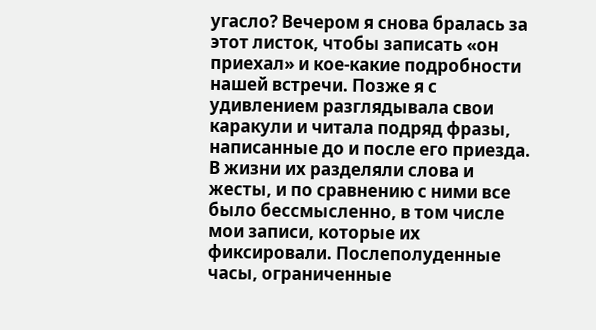угасло? Вечером я снова бралась за этот листок, чтобы записать «он приехал» и кое-какие подробности нашей встречи. Позже я с удивлением разглядывала свои каракули и читала подряд фразы, написанные до и после его приезда. В жизни их разделяли слова и жесты, и по сравнению с ними все было бессмысленно, в том числе мои записи, которые их фиксировали. Послеполуденные часы, ограниченные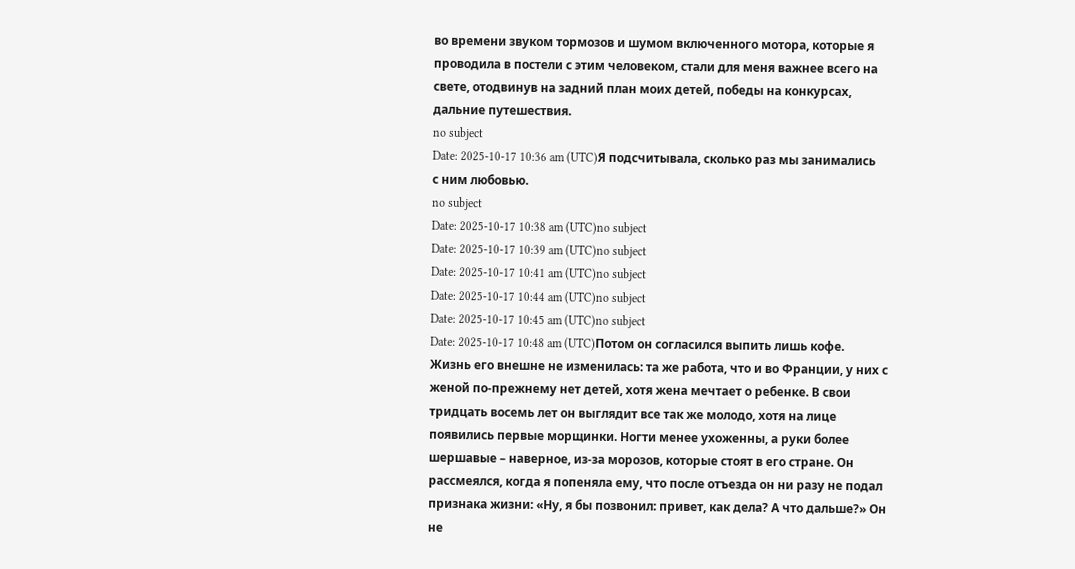во времени звуком тормозов и шумом включенного мотора, которые я проводила в постели с этим человеком, стали для меня важнее всего на свете, отодвинув на задний план моих детей, победы на конкурсах, дальние путешествия.
no subject
Date: 2025-10-17 10:36 am (UTC)Я подсчитывала, сколько раз мы занимались с ним любовью.
no subject
Date: 2025-10-17 10:38 am (UTC)no subject
Date: 2025-10-17 10:39 am (UTC)no subject
Date: 2025-10-17 10:41 am (UTC)no subject
Date: 2025-10-17 10:44 am (UTC)no subject
Date: 2025-10-17 10:45 am (UTC)no subject
Date: 2025-10-17 10:48 am (UTC)Потом он согласился выпить лишь кофе. Жизнь его внешне не изменилась: та же работа, что и во Франции, у них с женой по-прежнему нет детей, хотя жена мечтает о ребенке. В свои тридцать восемь лет он выглядит все так же молодо, хотя на лице появились первые морщинки. Ногти менее ухоженны, а руки более шершавые – наверное, из-за морозов, которые стоят в его стране. Он рассмеялся, когда я попеняла ему, что после отъезда он ни разу не подал признака жизни: «Ну, я бы позвонил: привет, как дела? А что дальше?» Он не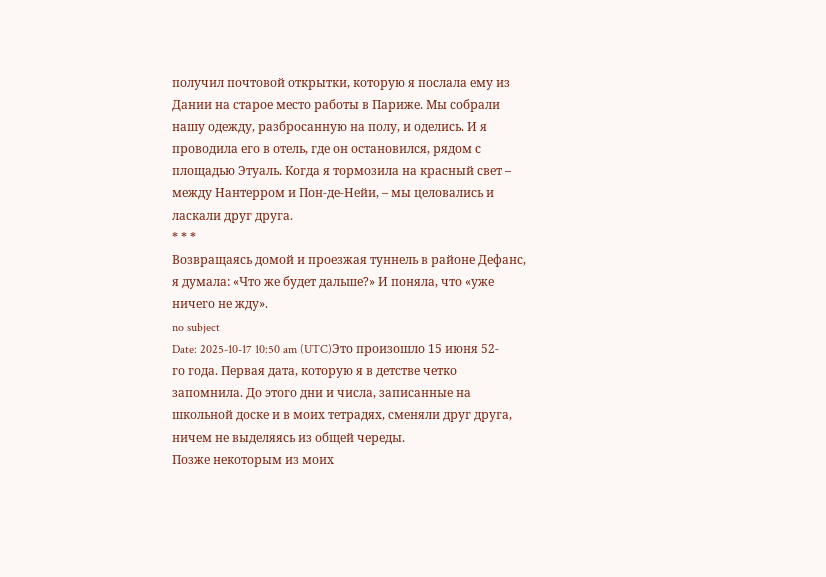получил почтовой открытки, которую я послала ему из Дании на старое место работы в Париже. Мы собрали нашу одежду, разбросанную на полу, и оделись. И я проводила его в отель, где он остановился, рядом с площадью Этуаль. Когда я тормозила на красный свет – между Нантерром и Пон-де-Нейи, – мы целовались и ласкали друг друга.
* * *
Возвращаясь домой и проезжая туннель в районе Дефанс, я думала: «Что же будет дальше?» И поняла, что «уже ничего не жду».
no subject
Date: 2025-10-17 10:50 am (UTC)Это произошло 15 июня 52-го года. Первая дата, которую я в детстве четко запомнила. До этого дни и числа, записанные на школьной доске и в моих тетрадях, сменяли друг друга, ничем не выделяясь из общей череды.
Позже некоторым из моих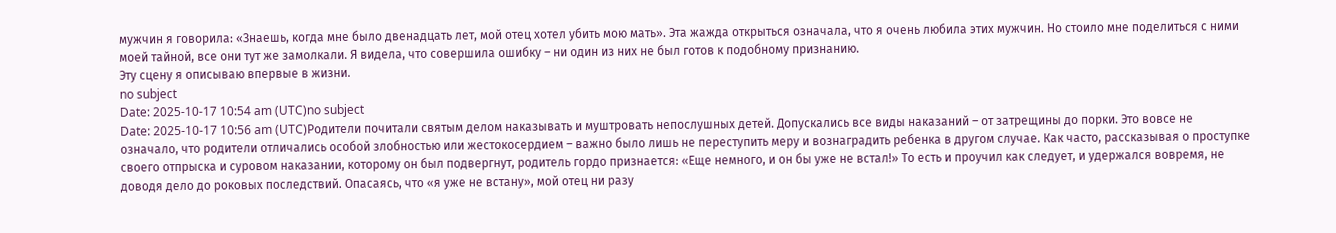мужчин я говорила: «Знаешь, когда мне было двенадцать лет, мой отец хотел убить мою мать». Эта жажда открыться означала, что я очень любила этих мужчин. Но стоило мне поделиться с ними моей тайной, все они тут же замолкали. Я видела, что совершила ошибку – ни один из них не был готов к подобному признанию.
Эту сцену я описываю впервые в жизни.
no subject
Date: 2025-10-17 10:54 am (UTC)no subject
Date: 2025-10-17 10:56 am (UTC)Родители почитали святым делом наказывать и муштровать непослушных детей. Допускались все виды наказаний – от затрещины до порки. Это вовсе не означало, что родители отличались особой злобностью или жестокосердием – важно было лишь не переступить меру и вознаградить ребенка в другом случае. Как часто, рассказывая о проступке своего отпрыска и суровом наказании, которому он был подвергнут, родитель гордо признается: «Еще немного, и он бы уже не встал!» То есть и проучил как следует, и удержался вовремя, не доводя дело до роковых последствий. Опасаясь, что «я уже не встану», мой отец ни разу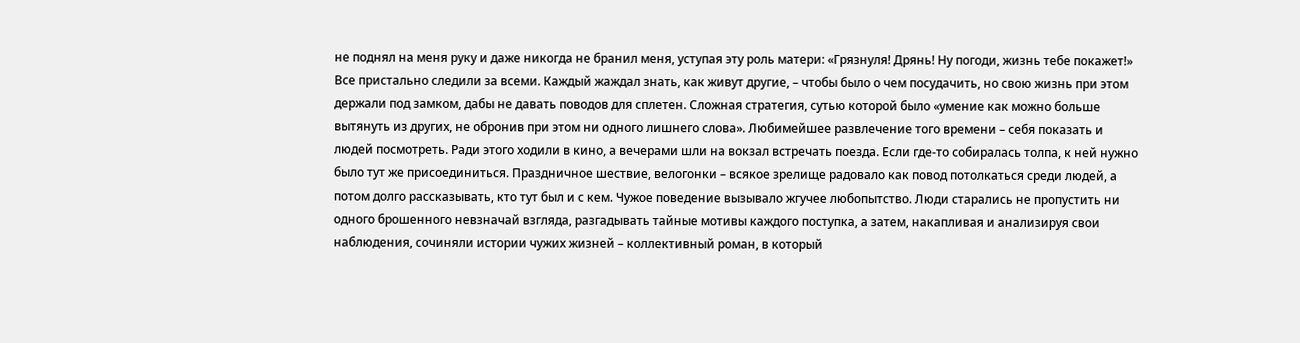не поднял на меня руку и даже никогда не бранил меня, уступая эту роль матери: «Грязнуля! Дрянь! Ну погоди, жизнь тебе покажет!»
Все пристально следили за всеми. Каждый жаждал знать, как живут другие, – чтобы было о чем посудачить, но свою жизнь при этом держали под замком, дабы не давать поводов для сплетен. Сложная стратегия, сутью которой было «умение как можно больше вытянуть из других, не обронив при этом ни одного лишнего слова». Любимейшее развлечение того времени – себя показать и людей посмотреть. Ради этого ходили в кино, а вечерами шли на вокзал встречать поезда. Если где-то собиралась толпа, к ней нужно было тут же присоединиться. Праздничное шествие, велогонки – всякое зрелище радовало как повод потолкаться среди людей, а потом долго рассказывать, кто тут был и с кем. Чужое поведение вызывало жгучее любопытство. Люди старались не пропустить ни одного брошенного невзначай взгляда, разгадывать тайные мотивы каждого поступка, а затем, накапливая и анализируя свои наблюдения, сочиняли истории чужих жизней – коллективный роман, в который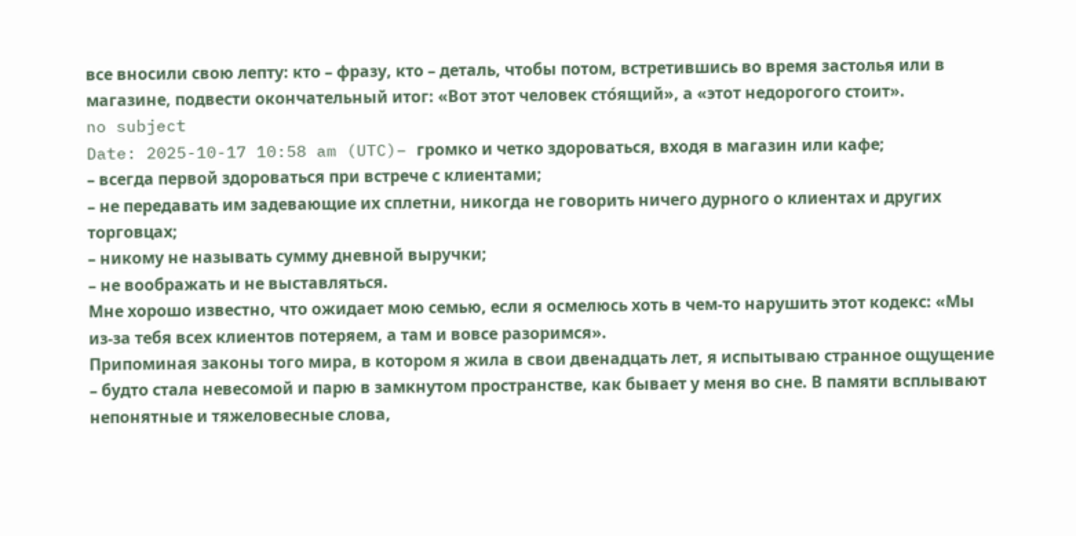все вносили свою лепту: кто – фразу, кто – деталь, чтобы потом, встретившись во время застолья или в магазине, подвести окончательный итог: «Вот этот человек сто́ящий», а «этот недорогого стоит».
no subject
Date: 2025-10-17 10:58 am (UTC)– громко и четко здороваться, входя в магазин или кафе;
– всегда первой здороваться при встрече с клиентами;
– не передавать им задевающие их сплетни, никогда не говорить ничего дурного о клиентах и других торговцах;
– никому не называть сумму дневной выручки;
– не воображать и не выставляться.
Мне хорошо известно, что ожидает мою семью, если я осмелюсь хоть в чем-то нарушить этот кодекс: «Мы из-за тебя всех клиентов потеряем, а там и вовсе разоримся».
Припоминая законы того мира, в котором я жила в свои двенадцать лет, я испытываю странное ощущение – будто стала невесомой и парю в замкнутом пространстве, как бывает у меня во сне. В памяти всплывают непонятные и тяжеловесные слова,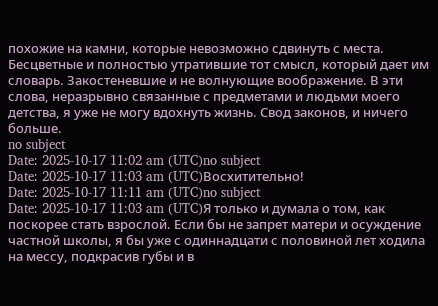похожие на камни, которые невозможно сдвинуть с места. Бесцветные и полностью утратившие тот смысл, который дает им словарь. Закостеневшие и не волнующие воображение. В эти слова, неразрывно связанные с предметами и людьми моего детства, я уже не могу вдохнуть жизнь. Свод законов, и ничего больше.
no subject
Date: 2025-10-17 11:02 am (UTC)no subject
Date: 2025-10-17 11:03 am (UTC)Восхитительно!
Date: 2025-10-17 11:11 am (UTC)no subject
Date: 2025-10-17 11:03 am (UTC)Я только и думала о том, как поскорее стать взрослой. Если бы не запрет матери и осуждение частной школы, я бы уже с одиннадцати с половиной лет ходила на мессу, подкрасив губы и в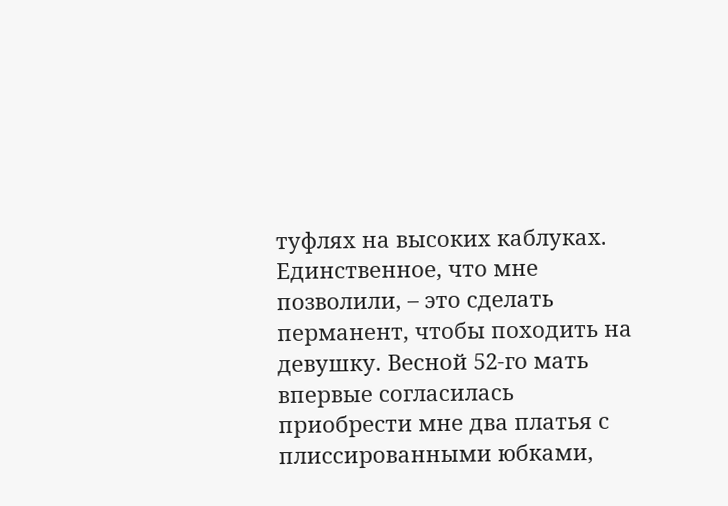туфлях на высоких каблуках. Единственное, что мне позволили, – это сделать перманент, чтобы походить на девушку. Весной 52-го мать впервые согласилась приобрести мне два платья с плиссированными юбками,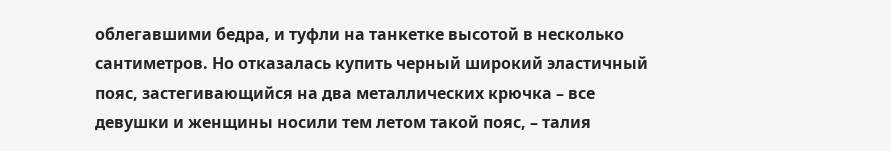облегавшими бедра, и туфли на танкетке высотой в несколько сантиметров. Но отказалась купить черный широкий эластичный пояс, застегивающийся на два металлических крючка – все девушки и женщины носили тем летом такой пояс, – талия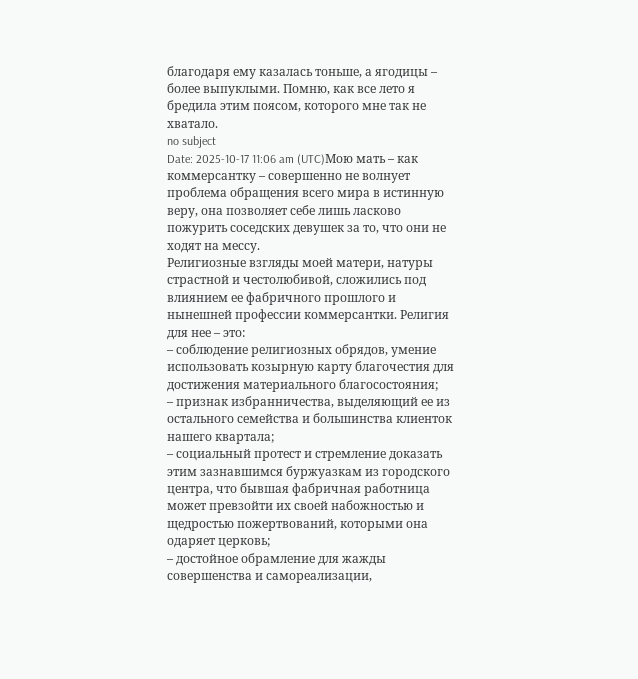благодаря ему казалась тоньше, а ягодицы – более выпуклыми. Помню, как все лето я бредила этим поясом, которого мне так не хватало.
no subject
Date: 2025-10-17 11:06 am (UTC)Мою мать – как коммерсантку – совершенно не волнует проблема обращения всего мира в истинную веру, она позволяет себе лишь ласково пожурить соседских девушек за то, что они не ходят на мессу.
Религиозные взгляды моей матери, натуры страстной и честолюбивой, сложились под влиянием ее фабричного прошлого и нынешней профессии коммерсантки. Религия для нее – это:
– соблюдение религиозных обрядов, умение использовать козырную карту благочестия для достижения материального благосостояния;
– признак избранничества, выделяющий ее из остального семейства и большинства клиенток нашего квартала;
– социальный протест и стремление доказать этим зазнавшимся буржуазкам из городского центра, что бывшая фабричная работница может превзойти их своей набожностью и щедростью пожертвований, которыми она одаряет церковь;
– достойное обрамление для жажды совершенства и самореализации,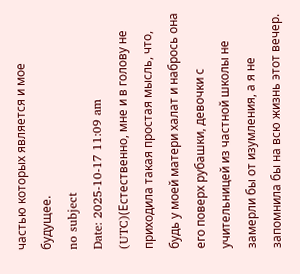частью которых является и мое будущее.
no subject
Date: 2025-10-17 11:09 am (UTC)(Естественно, мне и в голову не приходила такая простая мысль, что, будь у моей матери халат и набрось она его поверх рубашки, девочки с учительницей из частной школы не замерли бы от изумления, а я не запомнила бы на всю жизнь этот вечер.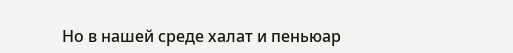Но в нашей среде халат и пеньюар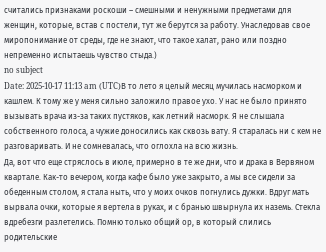считались признаками роскоши – смешными и ненужными предметами для женщин, которые, встав с постели, тут же берутся за работу. Унаследовав свое миропонимание от среды, где не знают, что такое халат, рано или поздно непременно испытаешь чувство стыда.)
no subject
Date: 2025-10-17 11:13 am (UTC)В то лето я целый месяц мучилась насморком и кашлем. К тому же у меня сильно заложило правое ухо. У нас не было принято вызывать врача из-за таких пустяков, как летний насморк. Я не слышала собственного голоса, а чужие доносились как сквозь вату. Я старалась ни с кем не разговаривать. И не сомневалась, что оглохла на всю жизнь.
Да, вот что еще стряслось в июле, примерно в те же дни, что и драка в Вервяном квартале. Как-то вечером, когда кафе было уже закрыто, а мы все сидели за обеденным столом, я стала ныть, что у моих очков погнулись дужки. Вдруг мать вырвала очки, которые я вертела в руках, и с бранью швырнула их наземь. Стекла вдребезги разлетелись. Помню только общий ор, в который слились родительские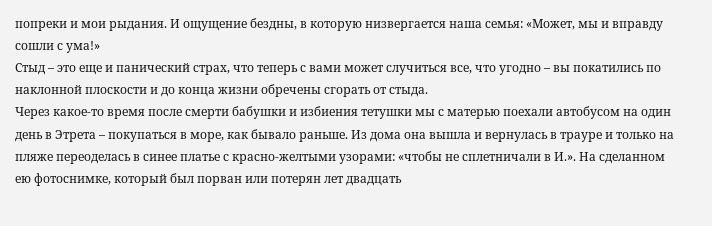попреки и мои рыдания. И ощущение бездны, в которую низвергается наша семья: «Может, мы и вправду сошли с ума!»
Стыд – это еще и панический страх, что теперь с вами может случиться все, что угодно – вы покатились по наклонной плоскости и до конца жизни обречены сгорать от стыда.
Через какое-то время после смерти бабушки и избиения тетушки мы с матерью поехали автобусом на один день в Этрета – покупаться в море, как бывало раньше. Из дома она вышла и вернулась в трауре и только на пляже переоделась в синее платье с красно-желтыми узорами: «чтобы не сплетничали в И.». На сделанном ею фотоснимке, который был порван или потерян лет двадцать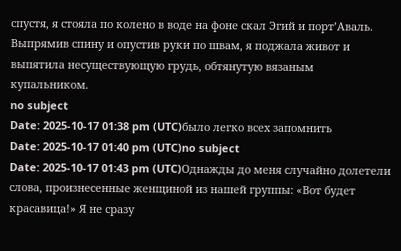спустя, я стояла по колено в воде на фоне скал Эгий и порт’Аваль. Выпрямив спину и опустив руки по швам, я поджала живот и выпятила несуществующую грудь, обтянутую вязаным купальником.
no subject
Date: 2025-10-17 01:38 pm (UTC)было легко всех запомнить
Date: 2025-10-17 01:40 pm (UTC)no subject
Date: 2025-10-17 01:43 pm (UTC)Однажды до меня случайно долетели слова, произнесенные женщиной из нашей группы: «Вот будет красавица!» Я не сразу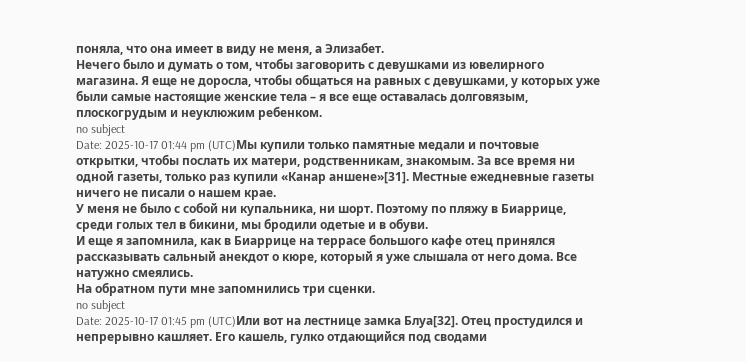поняла, что она имеет в виду не меня, а Элизабет.
Нечего было и думать о том, чтобы заговорить с девушками из ювелирного магазина. Я еще не доросла, чтобы общаться на равных с девушками, у которых уже были самые настоящие женские тела – я все еще оставалась долговязым, плоскогрудым и неуклюжим ребенком.
no subject
Date: 2025-10-17 01:44 pm (UTC)Мы купили только памятные медали и почтовые открытки, чтобы послать их матери, родственникам, знакомым. За все время ни одной газеты, только раз купили «Канар аншене»[31]. Местные ежедневные газеты ничего не писали о нашем крае.
У меня не было с собой ни купальника, ни шорт. Поэтому по пляжу в Биаррице, среди голых тел в бикини, мы бродили одетые и в обуви.
И еще я запомнила, как в Биаррице на террасе большого кафе отец принялся рассказывать сальный анекдот о кюре, который я уже слышала от него дома. Все натужно смеялись.
На обратном пути мне запомнились три сценки.
no subject
Date: 2025-10-17 01:45 pm (UTC)Или вот на лестнице замка Блуа[32]. Отец простудился и непрерывно кашляет. Его кашель, гулко отдающийся под сводами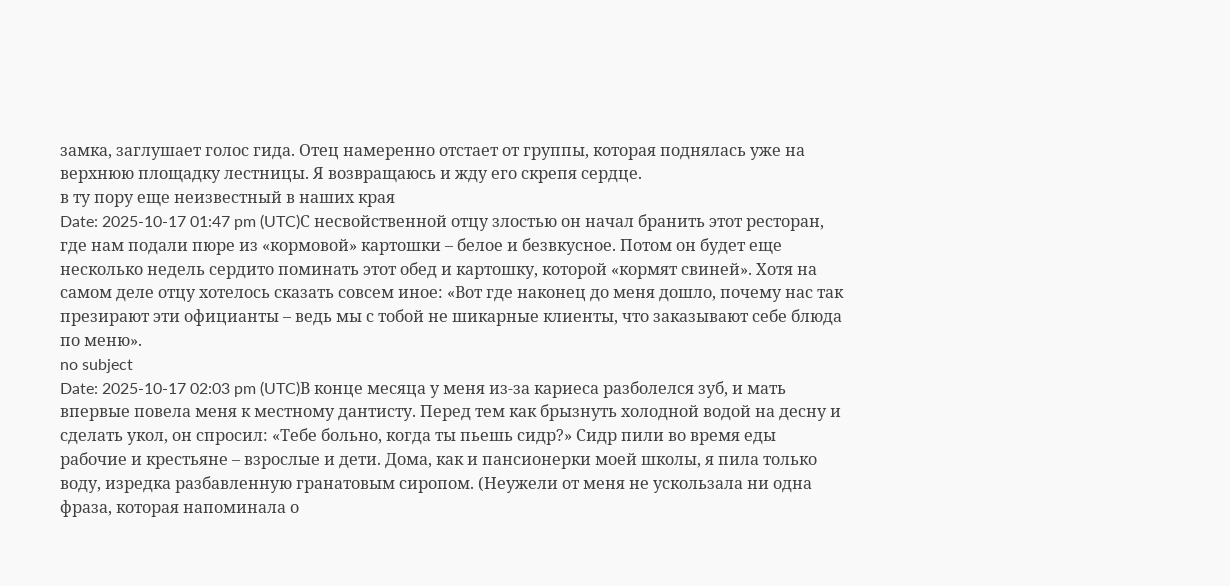замка, заглушает голос гида. Отец намеренно отстает от группы, которая поднялась уже на верхнюю площадку лестницы. Я возвращаюсь и жду его скрепя сердце.
в ту пору еще неизвестный в наших края
Date: 2025-10-17 01:47 pm (UTC)С несвойственной отцу злостью он начал бранить этот ресторан, где нам подали пюре из «кормовой» картошки – белое и безвкусное. Потом он будет еще несколько недель сердито поминать этот обед и картошку, которой «кормят свиней». Хотя на самом деле отцу хотелось сказать совсем иное: «Вот где наконец до меня дошло, почему нас так презирают эти официанты – ведь мы с тобой не шикарные клиенты, что заказывают себе блюда по меню».
no subject
Date: 2025-10-17 02:03 pm (UTC)В конце месяца у меня из-за кариеса разболелся зуб, и мать впервые повела меня к местному дантисту. Перед тем как брызнуть холодной водой на десну и сделать укол, он спросил: «Тебе больно, когда ты пьешь сидр?» Сидр пили во время еды рабочие и крестьяне – взрослые и дети. Дома, как и пансионерки моей школы, я пила только воду, изредка разбавленную гранатовым сиропом. (Неужели от меня не ускользала ни одна фраза, которая напоминала о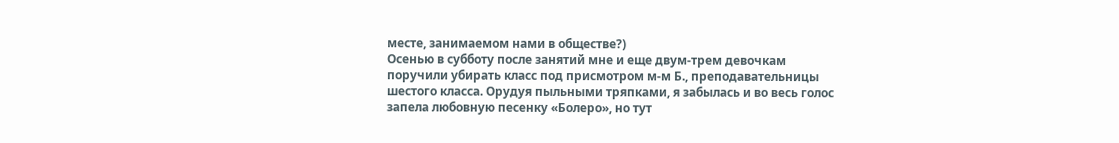месте, занимаемом нами в обществе?)
Осенью в субботу после занятий мне и еще двум-трем девочкам поручили убирать класс под присмотром м-м Б., преподавательницы шестого класса. Орудуя пыльными тряпками, я забылась и во весь голос запела любовную песенку «Болеро», но тут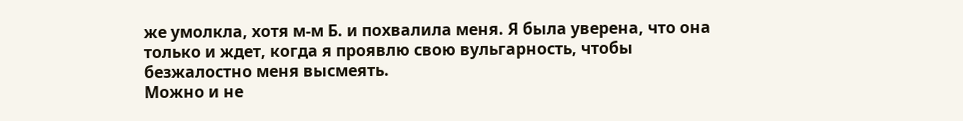же умолкла, хотя м-м Б. и похвалила меня. Я была уверена, что она только и ждет, когда я проявлю свою вульгарность, чтобы безжалостно меня высмеять.
Можно и не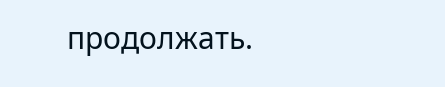продолжать.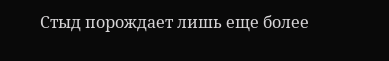Стыд порождает лишь еще более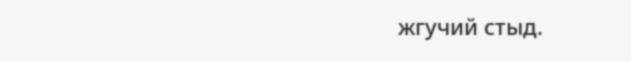жгучий стыд.